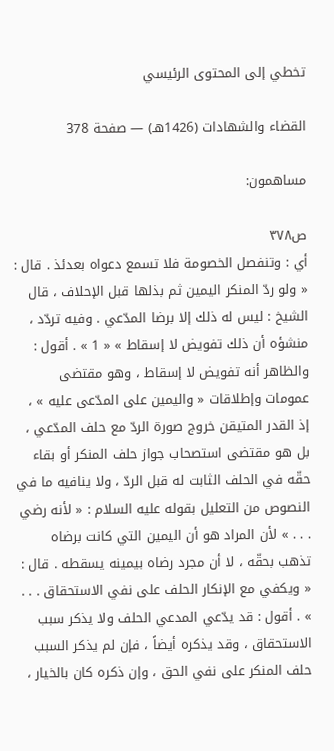تخطي إلى المحتوى الرئيسي

القضاء والشهادات (1426هـ) — صفحة 378

مساهمون:

ص٣٧٨
أي : وتنفصل الخصومة فلا تسمع دعواه بعدئذ . قال : « ولو ردّ المنكر اليمين ثم بذلها قبل الإحلاف ، قال الشيخ : ليس له ذلك إلا برضا المدّعي . وفيه تردّد ، منشؤه أن ذلك تفويض لا إسقاط » « 1 » . أقول : والظاهر أنه تفويض لا إسقاط ، وهو مقتضى عمومات وإطلاقات « واليمين على المدّعى عليه » ، إذ القدر المتيقن خروج صورة الردّ مع حلف المدّعي ، بل هو مقتضى استصحاب جواز حلف المنكر أو بقاء حقّه في الحلف الثابت له قبل الردّ ، ولا ينافيه ما في النصوص من التعليل بقوله عليه السلام : « لأنه رضي . . . » لأن المراد هو أن اليمين التي كانت برضاه تذهب بحقّه ، لا أن مجرد رضاه بيمينه يسقطه . قال : « ويكفي مع الإنكار الحلف على نفي الاستحقاق . . . » . أقول : قد يدّعي المدعي الحلف ولا يذكر سبب الاستحقاق ، وقد يذكره أيضاً ، فإن لم يذكر السبب حلف المنكر على نفي الحق ، وإن ذكره كان بالخيار ،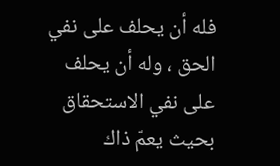فله أن يحلف على نفي الحق ، وله أن يحلف على نفي الاستحقاق بحيث يعمّ ذاك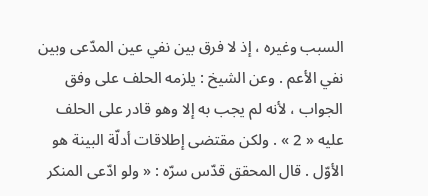السبب وغيره ، إذ لا فرق بين نفي عين المدّعى وبين نفي الأعم . وعن الشيخ : يلزمه الحلف على وفق الجواب ، لأنه لم يجب به إلا وهو قادر على الحلف عليه « 2 » . ولكن مقتضى إطلاقات أدلّة البينة هو الأوّل . قال المحقق قدّس سرّه : « ولو ادّعى المنكر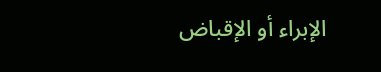الإبراء أو الإقباض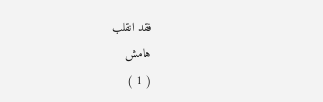فقد انقلب
هامش
( 1 )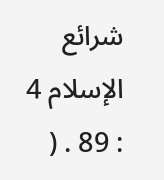شرائع الإسلام 4 : 89 . (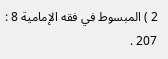2 ) المبسوط في فقه الإمامية 8 : 207 .